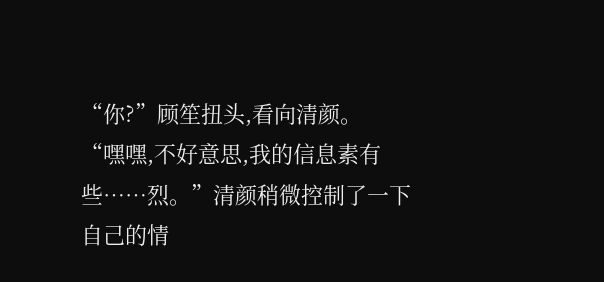“你?”顾笙扭头,看向清颜。
“嘿嘿,不好意思,我的信息素有些……烈。”清颜稍微控制了一下自己的情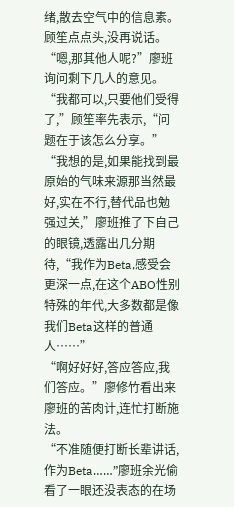绪,散去空气中的信息素。
顾笙点点头,没再说话。
“嗯,那其他人呢?”廖班询问剩下几人的意见。
“我都可以,只要他们受得了,”顾笙率先表示,“问题在于该怎么分享。”
“我想的是,如果能找到最原始的气味来源那当然最好,实在不行,替代品也勉强过关,”廖班推了下自己的眼镜,透露出几分期待,“我作为Beta,感受会更深一点,在这个ABO性别特殊的年代,大多数都是像我们Beta这样的普通人……”
“啊好好好,答应答应,我们答应。”廖修竹看出来廖班的苦肉计,连忙打断施法。
“不准随便打断长辈讲话,作为Beta……”廖班余光偷看了一眼还没表态的在场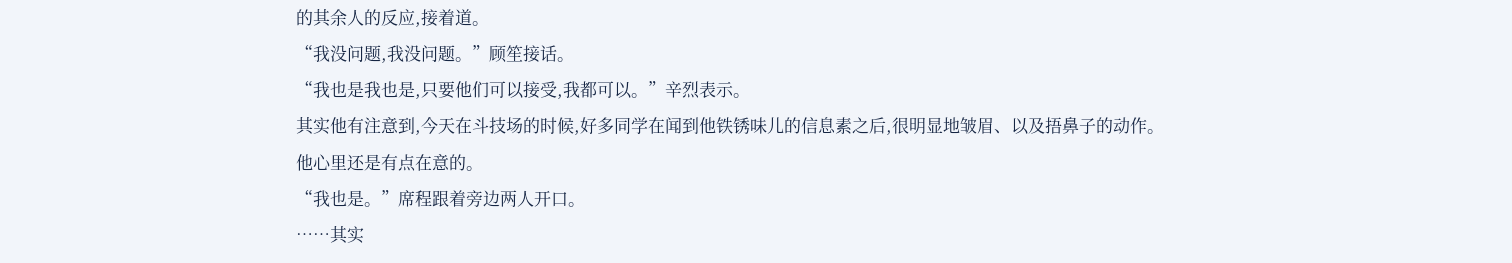的其余人的反应,接着道。
“我没问题,我没问题。”顾笙接话。
“我也是我也是,只要他们可以接受,我都可以。”辛烈表示。
其实他有注意到,今天在斗技场的时候,好多同学在闻到他铁锈味儿的信息素之后,很明显地皱眉、以及捂鼻子的动作。
他心里还是有点在意的。
“我也是。”席程跟着旁边两人开口。
……其实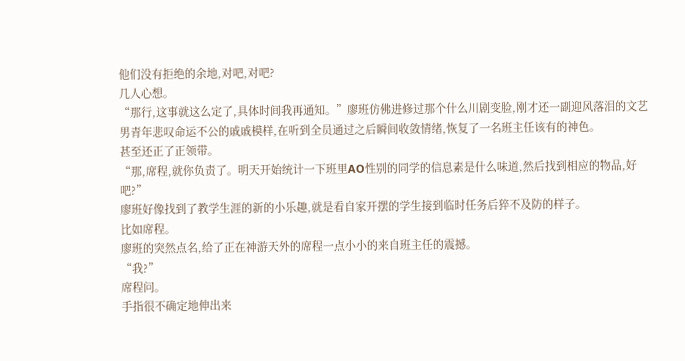他们没有拒绝的余地,对吧,对吧?
几人心想。
“那行,这事就这么定了,具体时间我再通知。”廖班仿佛进修过那个什么川剧变脸,刚才还一副迎风落泪的文艺男青年悲叹命运不公的戚戚模样,在听到全员通过之后瞬间收敛情绪,恢复了一名班主任该有的神色。
甚至还正了正领带。
“那,席程,就你负责了。明天开始统计一下班里AO性别的同学的信息素是什么味道,然后找到相应的物品,好吧?”
廖班好像找到了教学生涯的新的小乐趣,就是看自家开摆的学生接到临时任务后猝不及防的样子。
比如席程。
廖班的突然点名,给了正在神游天外的席程一点小小的来自班主任的震撼。
“我?”
席程问。
手指很不确定地伸出来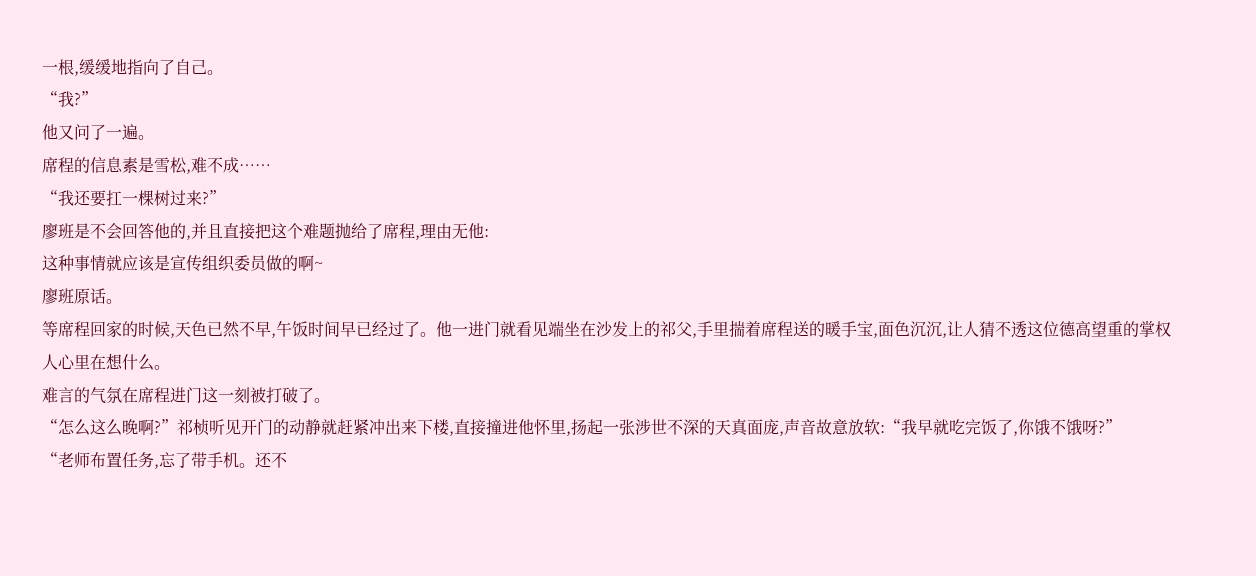一根,缓缓地指向了自己。
“我?”
他又问了一遍。
席程的信息素是雪松,难不成……
“我还要扛一棵树过来?”
廖班是不会回答他的,并且直接把这个难题抛给了席程,理由无他:
这种事情就应该是宣传组织委员做的啊~
廖班原话。
等席程回家的时候,天色已然不早,午饭时间早已经过了。他一进门就看见端坐在沙发上的祁父,手里揣着席程送的暖手宝,面色沉沉,让人猜不透这位德高望重的掌权人心里在想什么。
难言的气氛在席程进门这一刻被打破了。
“怎么这么晚啊?”祁桢听见开门的动静就赶紧冲出来下楼,直接撞进他怀里,扬起一张涉世不深的天真面庞,声音故意放软:“我早就吃完饭了,你饿不饿呀?”
“老师布置任务,忘了带手机。还不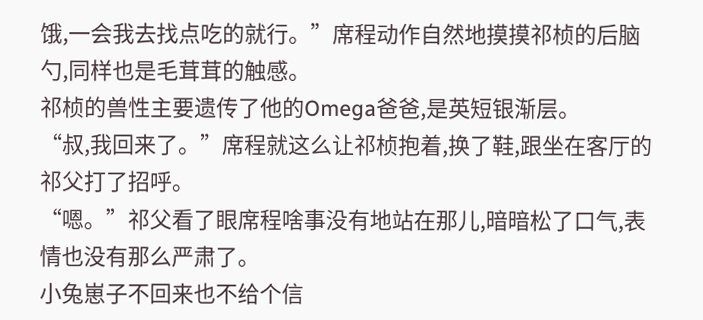饿,一会我去找点吃的就行。”席程动作自然地摸摸祁桢的后脑勺,同样也是毛茸茸的触感。
祁桢的兽性主要遗传了他的Omega爸爸,是英短银渐层。
“叔,我回来了。”席程就这么让祁桢抱着,换了鞋,跟坐在客厅的祁父打了招呼。
“嗯。”祁父看了眼席程啥事没有地站在那儿,暗暗松了口气,表情也没有那么严肃了。
小兔崽子不回来也不给个信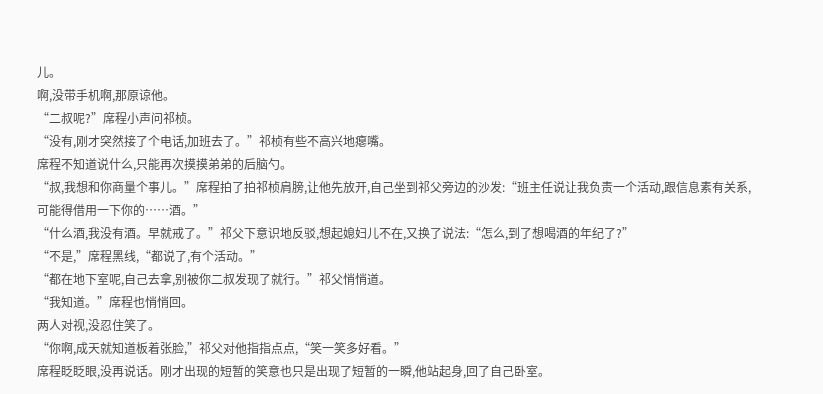儿。
啊,没带手机啊,那原谅他。
“二叔呢?”席程小声问祁桢。
“没有,刚才突然接了个电话,加班去了。”祁桢有些不高兴地瘪嘴。
席程不知道说什么,只能再次摸摸弟弟的后脑勺。
“叔,我想和你商量个事儿。”席程拍了拍祁桢肩膀,让他先放开,自己坐到祁父旁边的沙发:“班主任说让我负责一个活动,跟信息素有关系,可能得借用一下你的……酒。”
“什么酒,我没有酒。早就戒了。”祁父下意识地反驳,想起媳妇儿不在,又换了说法:“怎么,到了想喝酒的年纪了?”
“不是,”席程黑线,“都说了,有个活动。”
“都在地下室呢,自己去拿,别被你二叔发现了就行。”祁父悄悄道。
“我知道。”席程也悄悄回。
两人对视,没忍住笑了。
“你啊,成天就知道板着张脸,”祁父对他指指点点,“笑一笑多好看。”
席程眨眨眼,没再说话。刚才出现的短暂的笑意也只是出现了短暂的一瞬,他站起身,回了自己卧室。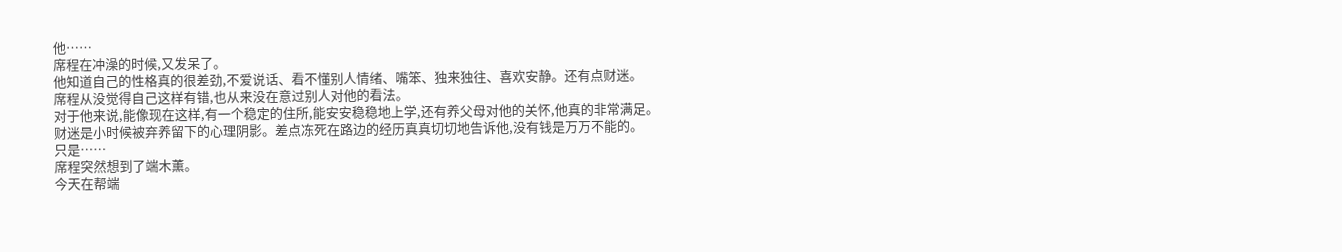他……
席程在冲澡的时候,又发呆了。
他知道自己的性格真的很差劲,不爱说话、看不懂别人情绪、嘴笨、独来独往、喜欢安静。还有点财迷。
席程从没觉得自己这样有错,也从来没在意过别人对他的看法。
对于他来说,能像现在这样,有一个稳定的住所,能安安稳稳地上学,还有养父母对他的关怀,他真的非常满足。
财迷是小时候被弃养留下的心理阴影。差点冻死在路边的经历真真切切地告诉他,没有钱是万万不能的。
只是……
席程突然想到了端木薰。
今天在帮端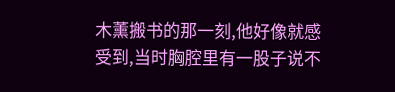木薰搬书的那一刻,他好像就感受到,当时胸腔里有一股子说不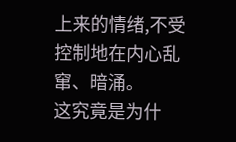上来的情绪,不受控制地在内心乱窜、暗涌。
这究竟是为什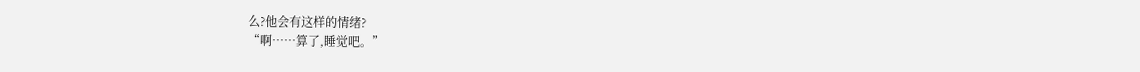么?他会有这样的情绪?
“啊……算了,睡觉吧。”